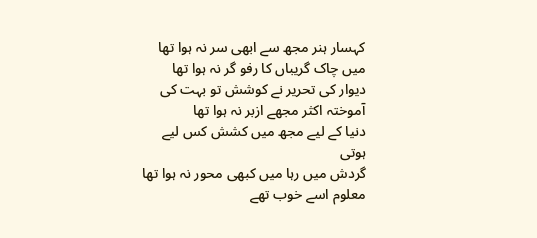کہسار ہنر مجھ سے ابھی سر نہ ہوا تھا
میں چاک گریباں کا رفو گر نہ ہوا تھا
دیوار کی تحریر نے کوشش تو بہت کی
آموختہ اکثر مجھے ازبر نہ ہوا تھا
دنیا کے لیے مجھ میں کشش کس لیے ہوتی
گردش میں رہا میں کبھی محور نہ ہوا تھا
معلوم اسے خوب تھے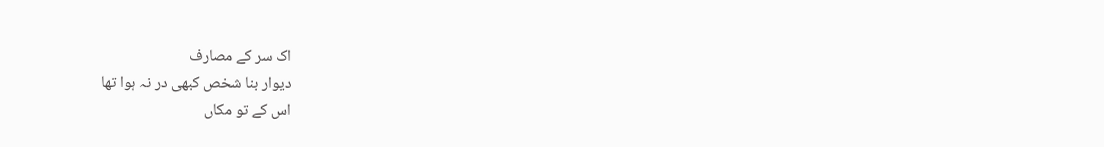اک سر کے مصارف
دیوار بنا شخص کبھی در نہ ہوا تھا
اس کے تو مکاں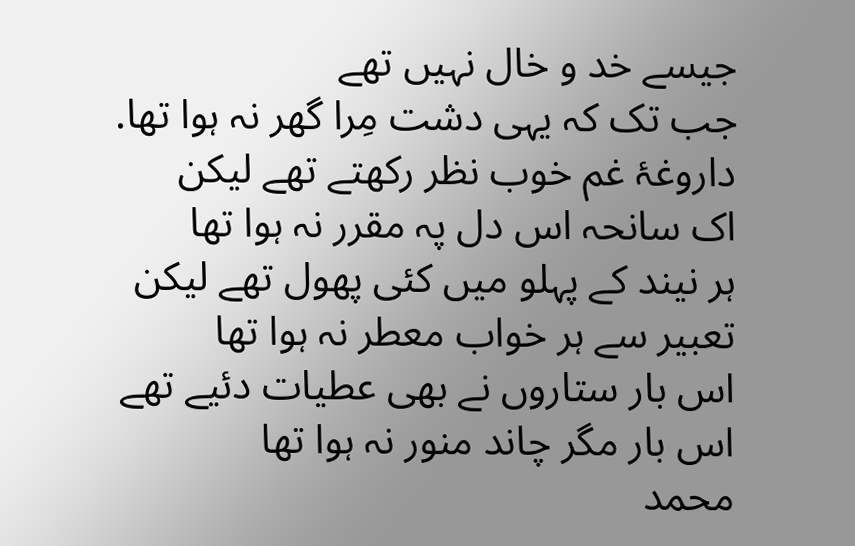جیسے خد و خال نہیں تھے
جب تک کہ یہی دشت مِرا گھر نہ ہوا تھا.
داروغۂ غم خوب نظر رکھتے تھے لیکن
اک سانحہ اس دل پہ مقرر نہ ہوا تھا
ہر نیند کے پہلو میں کئی پھول تھے لیکن
تعبیر سے ہر خواب معطر نہ ہوا تھا
اس بار ستاروں نے بھی عطیات دئیے تھے
اس بار مگر چاند منور نہ ہوا تھا
محمد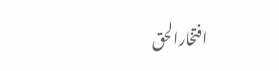افتخارالحق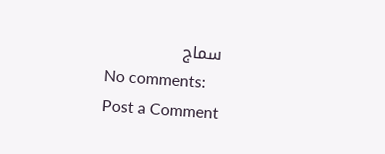سماج
No comments:
Post a Comment